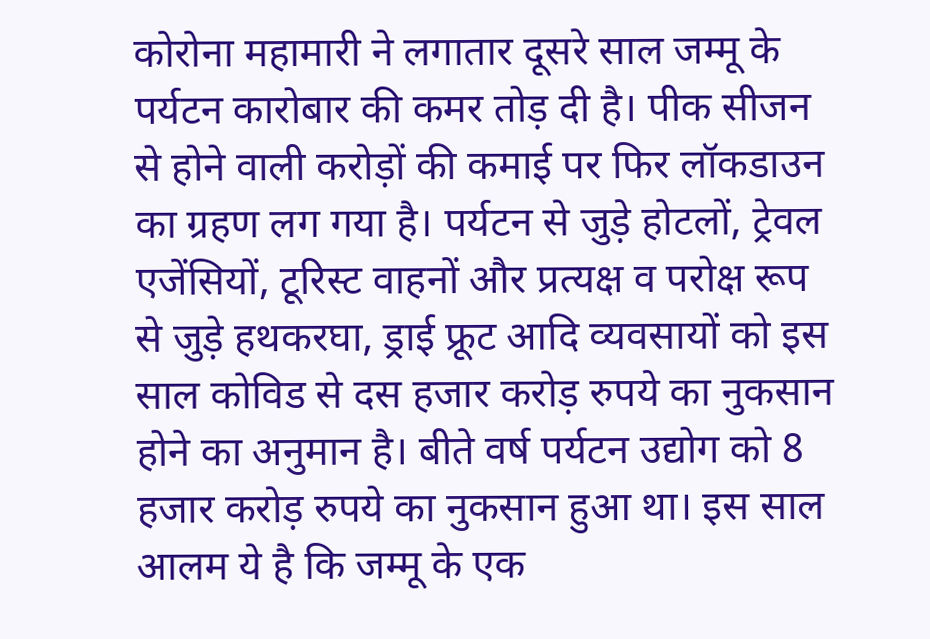कोरोना महामारी ने लगातार दूसरे साल जम्मू के पर्यटन कारोबार की कमर तोड़ दी है। पीक सीजन से होने वाली करोड़ों की कमाई पर फिर लॉकडाउन का ग्रहण लग गया है। पर्यटन से जुड़े होटलों, ट्रेवल एजेंसियों, टूरिस्ट वाहनों और प्रत्यक्ष व परोक्ष रूप से जुड़े हथकरघा, ड्राई फ्रूट आदि व्यवसायों को इस साल कोविड से दस हजार करोड़ रुपये का नुकसान होने का अनुमान है। बीते वर्ष पर्यटन उद्योग को 8 हजार करोड़ रुपये का नुकसान हुआ था। इस साल आलम ये है कि जम्मू के एक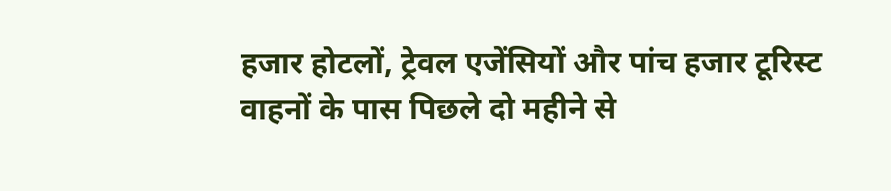हजार होटलों, ट्रेवल एजेंसियों और पांच हजार टूरिस्ट वाहनों के पास पिछले दो महीने से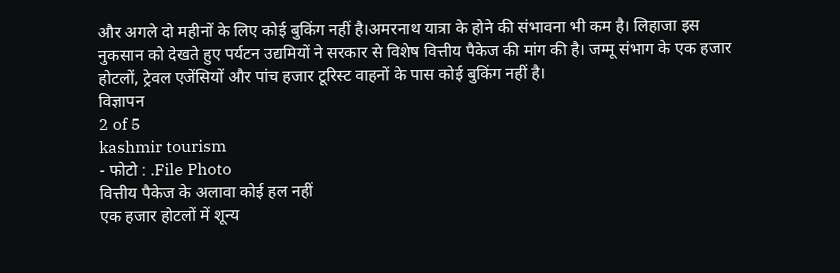और अगले दो महीनों के लिए कोई बुकिंग नहीं है।अमरनाथ यात्रा के होने की संभावना भी कम है। लिहाजा इस नुकसान को देखते हुए पर्यटन उद्यमियों ने सरकार से विशेष वित्तीय पैकेज की मांग की है। जम्मू संभाग के एक हजार होटलों, ट्रेवल एजेंसियों और पांच हजार टूरिस्ट वाहनों के पास कोई बुकिंग नहीं है।
विज्ञापन
2 of 5
kashmir tourism
- फोटो : .File Photo
वित्तीय पैकेज के अलावा कोई हल नहीं
एक हजार होटलों में शून्य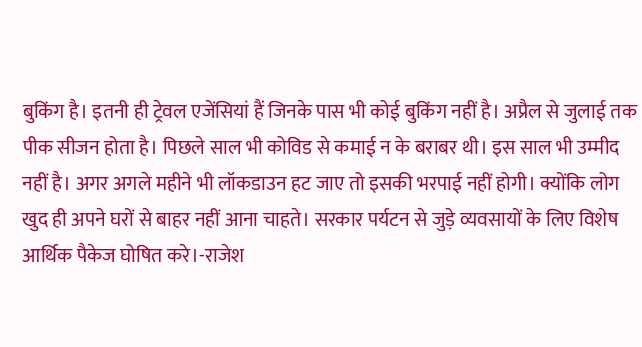बुकिंग है। इतनी ही ट्रेवल एजेंसियां हैं जिनके पास भी कोई बुकिंग नहीं है। अप्रैल से जुलाई तक पीक सीजन होता है। पिछले साल भी कोविड से कमाई न के बराबर थी। इस साल भी उम्मीद नहीं है। अगर अगले महीने भी लॉकडाउन हट जाए तो इसकी भरपाई नहीं होगी। क्योंकि लोग खुद ही अपने घरों से बाहर नहीं आना चाहते। सरकार पर्यटन से जुड़े व्यवसायों के लिए विशेष आर्थिक पैकेज घोषित करे।-राजेश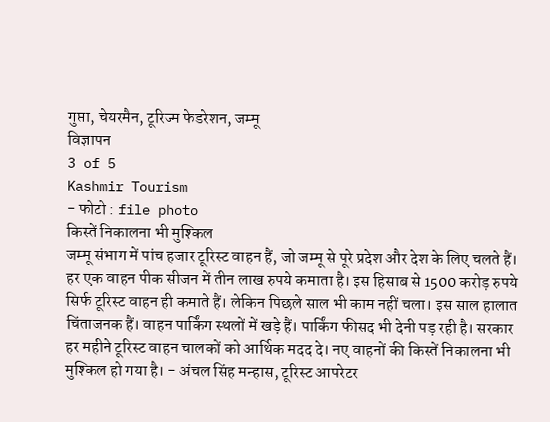गुप्ता, चेयरमैन, टूरिज्म फेडरेशन, जम्मू
विज्ञापन
3 of 5
Kashmir Tourism
- फोटो : file photo
किस्तें निकालना भी मुश्किल
जम्मू संभाग में पांच हजार टूरिस्ट वाहन हैं, जो जम्मू से पूरे प्रदेश और देश के लिए चलते हैं। हर एक वाहन पीक सीजन में तीन लाख रुपये कमाता है। इस हिसाब से 1500 करोड़ रुपये सिर्फ टूरिस्ट वाहन ही कमाते हैं। लेकिन पिछले साल भी काम नहीं चला। इस साल हालात चिंताजनक हैं। वाहन पार्किंग स्थलों में खड़े हैं। पार्किंग फीसद भी देनी पड़ रही है। सरकार हर महीने टूरिस्ट वाहन चालकों को आर्थिक मदद दे। नए वाहनों की किस्तें निकालना भी मुश्किल हो गया है। - अंचल सिंह मन्हास, टूरिस्ट आपरेटर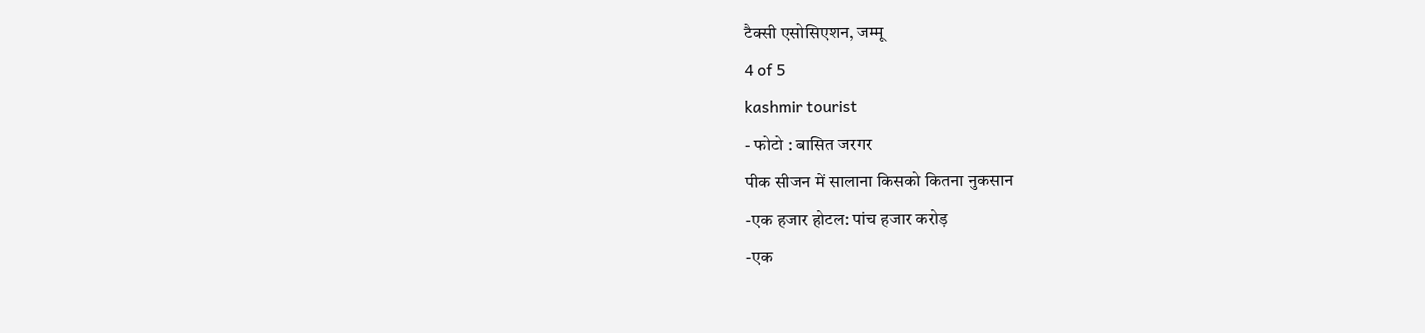टैक्सी एसोसिएशन, जम्मू
4 of 5
kashmir tourist
- फोटो : बासित जरगर
पीक सीजन में सालाना किसको कितना नुकसान
-एक हजार होटल: पांच हजार करोड़
-एक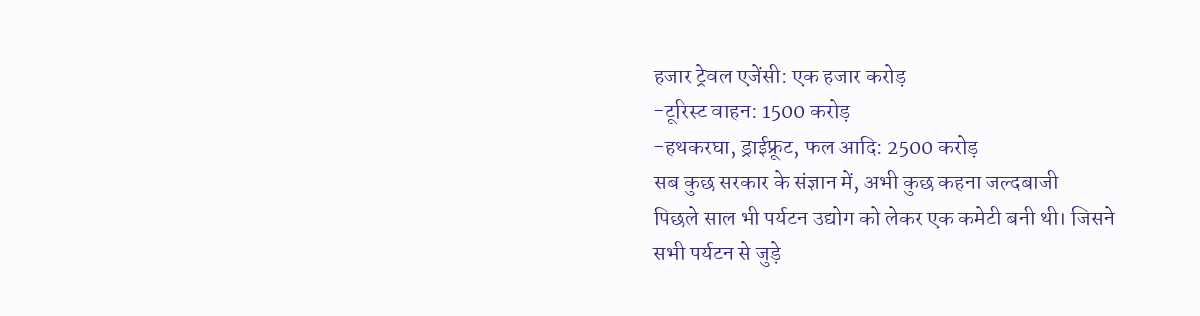हजार ट्रेवल एजेंसी: एक हजार करोड़
-टूरिस्ट वाहन: 1500 करोड़
-हथकरघा, ड्राईफ्रूट, फल आदि: 2500 करोड़
सब कुछ सरकार के संज्ञान में, अभी कुछ कहना जल्दबाजी
पिछले साल भी पर्यटन उद्योग को लेकर एक कमेटी बनी थी। जिसने सभी पर्यटन से जुड़े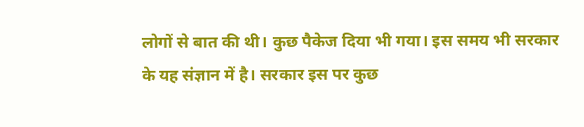लोगों से बात की थी। कुछ पैकेज दिया भी गया। इस समय भी सरकार के यह संज्ञान में है। सरकार इस पर कुछ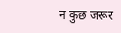न कुछ जरूर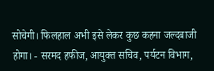सोचेगी। फिलहाल अभी इसे लेकर कुछ कहना जल्दबाजी होगा। - सरमद हफीज, आयुक्त सचिव, पर्यटन विभाग,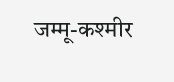जम्मू-कश्मीर